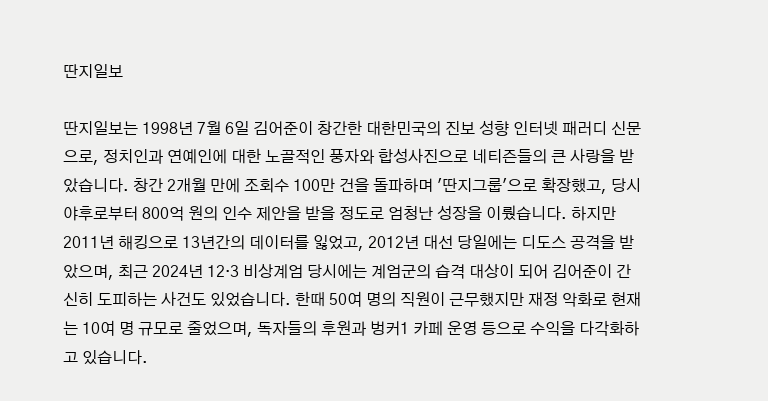딴지일보

딴지일보는 1998년 7월 6일 김어준이 창간한 대한민국의 진보 성향 인터넷 패러디 신문으로, 정치인과 연예인에 대한 노골적인 풍자와 합성사진으로 네티즌들의 큰 사랑을 받았습니다. 창간 2개월 만에 조회수 100만 건을 돌파하며 '딴지그룹'으로 확장했고, 당시 야후로부터 800억 원의 인수 제안을 받을 정도로 엄청난 성장을 이뤘습니다. 하지만 2011년 해킹으로 13년간의 데이터를 잃었고, 2012년 대선 당일에는 디도스 공격을 받았으며, 최근 2024년 12·3 비상계엄 당시에는 계엄군의 습격 대상이 되어 김어준이 간신히 도피하는 사건도 있었습니다. 한때 50여 명의 직원이 근무했지만 재정 악화로 현재는 10여 명 규모로 줄었으며, 독자들의 후원과 벙커1 카페 운영 등으로 수익을 다각화하고 있습니다.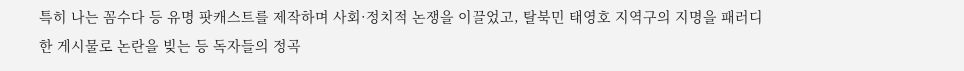특히 나는 꼼수다 등 유명 팟캐스트를 제작하며 사회·정치적 논쟁을 이끌었고, 탈북민 태영호 지역구의 지명을 패러디한 게시물로 논란을 빚는 등 독자들의 정곡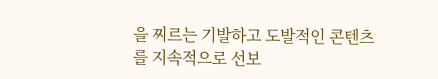을 찌르는 기발하고 도발적인 콘텐츠를 지속적으로 선보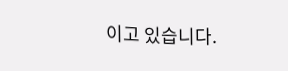이고 있습니다.